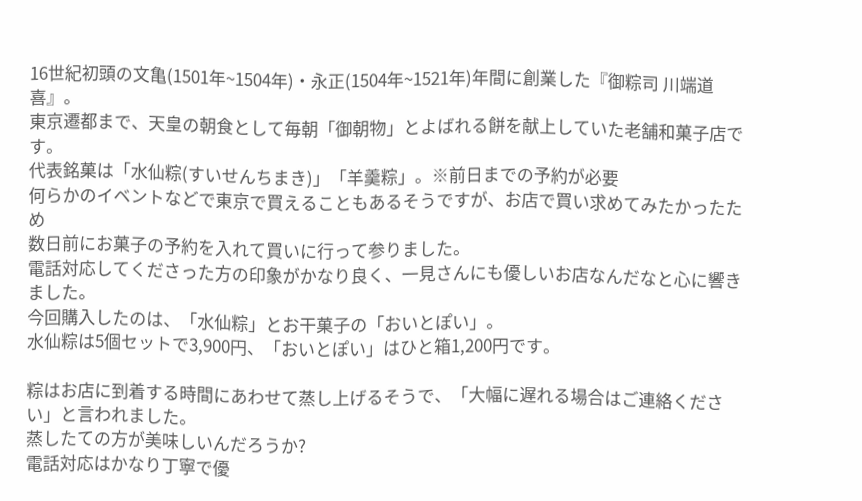16世紀初頭の文亀(1501年~1504年)・永正(1504年~1521年)年間に創業した『御粽司 川端道喜』。
東京遷都まで、天皇の朝食として毎朝「御朝物」とよばれる餅を献上していた老舗和菓子店です。
代表銘菓は「水仙粽(すいせんちまき)」「羊羹粽」。※前日までの予約が必要
何らかのイベントなどで東京で買えることもあるそうですが、お店で買い求めてみたかったため
数日前にお菓子の予約を入れて買いに行って参りました。
電話対応してくださった方の印象がかなり良く、一見さんにも優しいお店なんだなと心に響きました。
今回購入したのは、「水仙粽」とお干菓子の「おいとぽい」。
水仙粽は5個セットで3,900円、「おいとぽい」はひと箱1,200円です。

粽はお店に到着する時間にあわせて蒸し上げるそうで、「大幅に遅れる場合はご連絡ください」と言われました。
蒸したての方が美味しいんだろうか?
電話対応はかなり丁寧で優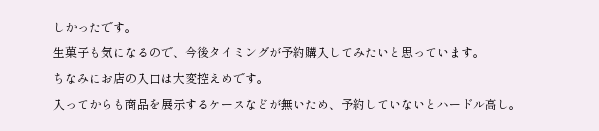しかったです。
生菓子も気になるので、今後タイミングが予約購入してみたいと思っています。
ちなみにお店の入口は大変控えめです。
入ってからも商品を展示するケースなどが無いため、予約していないとハードル高し。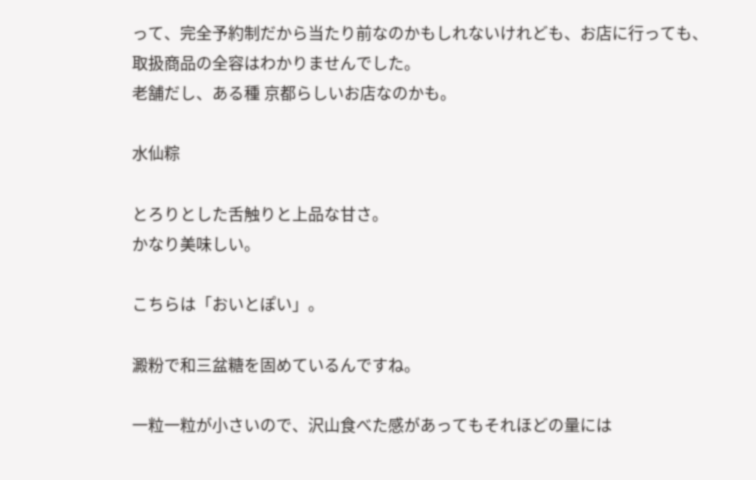って、完全予約制だから当たり前なのかもしれないけれども、お店に行っても、取扱商品の全容はわかりませんでした。
老舗だし、ある種 京都らしいお店なのかも。

水仙粽

とろりとした舌触りと上品な甘さ。
かなり美味しい。

こちらは「おいとぽい」。

澱粉で和三盆糖を固めているんですね。

一粒一粒が小さいので、沢山食べた感があってもそれほどの量には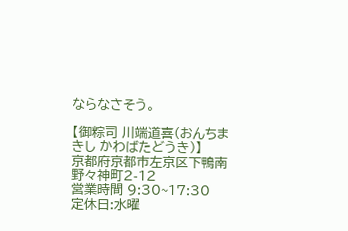ならなさそう。

【御粽司 川端道喜(おんちまきし かわばたどうき)】
京都府京都市左京区下鴨南野々神町2-12
営業時間 9:30~17:30
定休日:水曜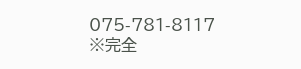075-781-8117
※完全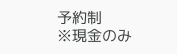予約制
※現金のみ